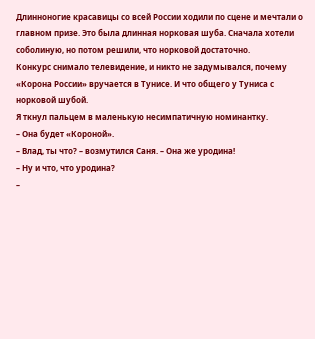Длинноногие красавицы со всей России ходили по сцене и мечтали о главном призе. Это была длинная норковая шуба. Сначала хотели соболиную, но потом решили, что норковой достаточно.
Конкурс снимало телевидение, и никто не задумывался, почему «Корона России» вручается в Тунисе. И что общего у Туниса с норковой шубой.
Я ткнул пальцем в маленькую несимпатичную номинантку.
– Она будет «Короной».
– Влад, ты что? – возмутился Саня. – Она же уродина!
– Ну и что, что уродина?
–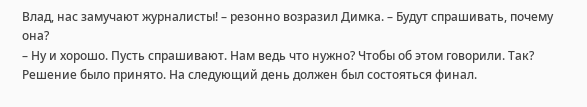Влад, нас замучают журналисты! – резонно возразил Димка. – Будут спрашивать, почему она?
– Ну и хорошо. Пусть спрашивают. Нам ведь что нужно? Чтобы об этом говорили. Так?
Решение было принято. На следующий день должен был состояться финал.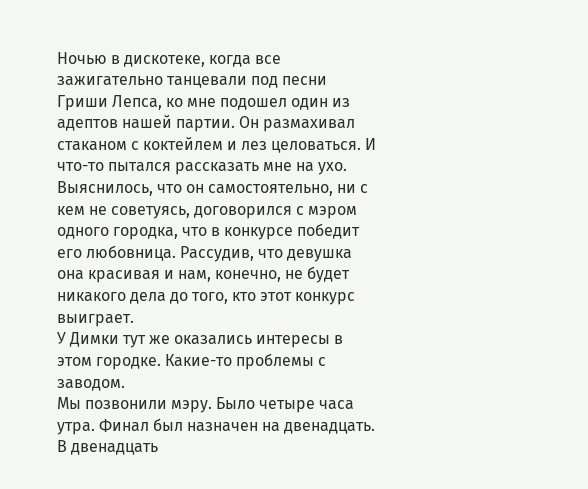Ночью в дискотеке, когда все зажигательно танцевали под песни Гриши Лепса, ко мне подошел один из адептов нашей партии. Он размахивал стаканом с коктейлем и лез целоваться. И что-то пытался рассказать мне на ухо.
Выяснилось, что он самостоятельно, ни с кем не советуясь, договорился с мэром одного городка, что в конкурсе победит его любовница. Рассудив, что девушка она красивая и нам, конечно, не будет никакого дела до того, кто этот конкурс выиграет.
У Димки тут же оказались интересы в этом городке. Какие-то проблемы с заводом.
Мы позвонили мэру. Было четыре часа утра. Финал был назначен на двенадцать. В двенадцать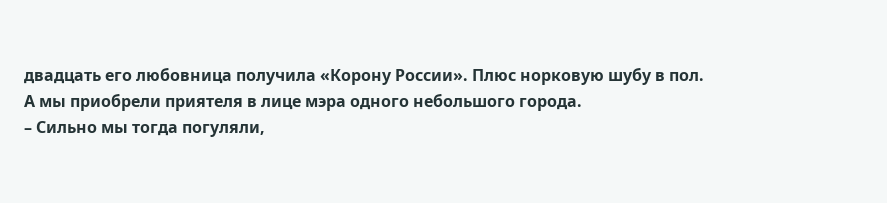двадцать его любовница получила «Корону России». Плюс норковую шубу в пол.
А мы приобрели приятеля в лице мэра одного небольшого города.
– Сильно мы тогда погуляли,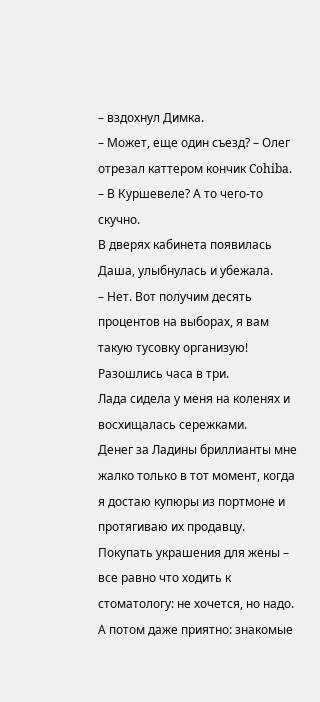– вздохнул Димка.
– Может, еще один съезд? – Олег отрезал каттером кончик Cohiba. – В Куршевеле? А то чего-то скучно.
В дверях кабинета появилась Даша, улыбнулась и убежала.
– Нет. Вот получим десять процентов на выборах, я вам такую тусовку организую!
Разошлись часа в три.
Лада сидела у меня на коленях и восхищалась сережками.
Денег за Ладины бриллианты мне жалко только в тот момент, когда я достаю купюры из портмоне и протягиваю их продавцу.
Покупать украшения для жены – все равно что ходить к стоматологу: не хочется, но надо. А потом даже приятно: знакомые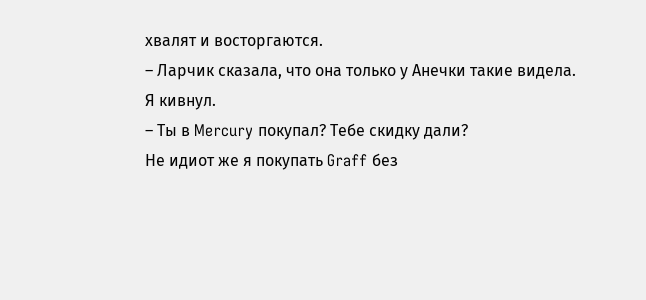хвалят и восторгаются.
– Ларчик сказала, что она только у Анечки такие видела.
Я кивнул.
– Ты в Mercury покупал? Тебе скидку дали?
Не идиот же я покупать Graff без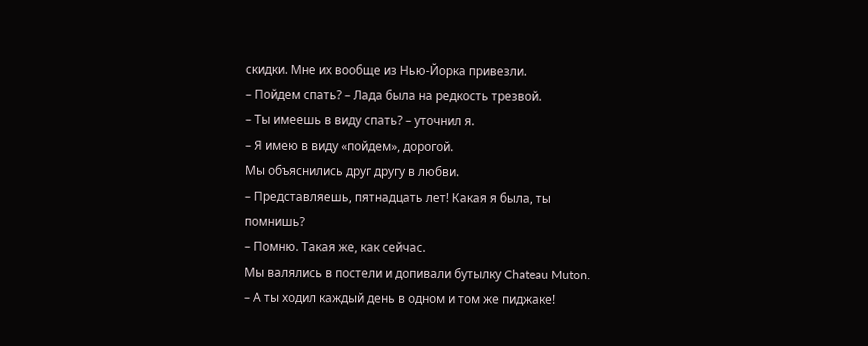скидки. Мне их вообще из Нью-Йорка привезли.
– Пойдем спать? – Лада была на редкость трезвой.
– Ты имеешь в виду спать? – уточнил я.
– Я имею в виду «пойдем», дорогой.
Мы объяснились друг другу в любви.
– Представляешь, пятнадцать лет! Какая я была, ты помнишь?
– Помню. Такая же, как сейчас.
Мы валялись в постели и допивали бутылку Chateau Muton.
– А ты ходил каждый день в одном и том же пиджаке!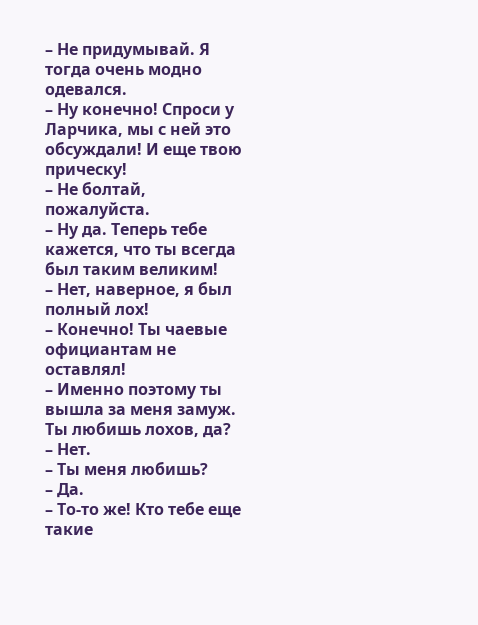– Не придумывай. Я тогда очень модно одевался.
– Ну конечно! Спроси у Ларчика, мы с ней это обсуждали! И еще твою прическу!
– Не болтай, пожалуйста.
– Ну да. Теперь тебе кажется, что ты всегда был таким великим!
– Нет, наверное, я был полный лох!
– Конечно! Ты чаевые официантам не оставлял!
– Именно поэтому ты вышла за меня замуж. Ты любишь лохов, да?
– Нет.
– Ты меня любишь?
– Да.
– То-то же! Кто тебе еще такие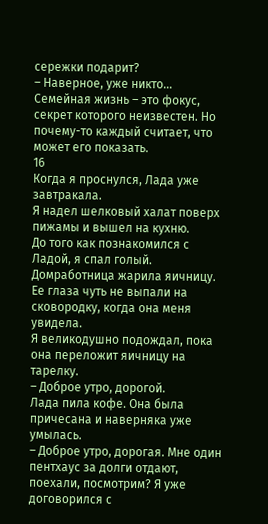сережки подарит?
– Наверное, уже никто…
Семейная жизнь – это фокус, секрет которого неизвестен. Но почему-то каждый считает, что может его показать.
16
Когда я проснулся, Лада уже завтракала.
Я надел шелковый халат поверх пижамы и вышел на кухню.
До того как познакомился с Ладой, я спал голый.
Домработница жарила яичницу. Ее глаза чуть не выпали на сковородку, когда она меня увидела.
Я великодушно подождал, пока она переложит яичницу на тарелку.
– Доброе утро, дорогой.
Лада пила кофе. Она была причесана и наверняка уже умылась.
– Доброе утро, дорогая. Мне один пентхаус за долги отдают, поехали, посмотрим? Я уже договорился с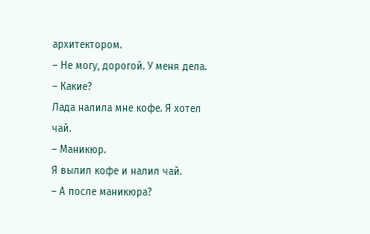архитектором.
– Не могу, дорогой. У меня дела.
– Какие?
Лада налила мне кофе. Я хотел чай.
– Маникюр.
Я вылил кофе и налил чай.
– А после маникюра?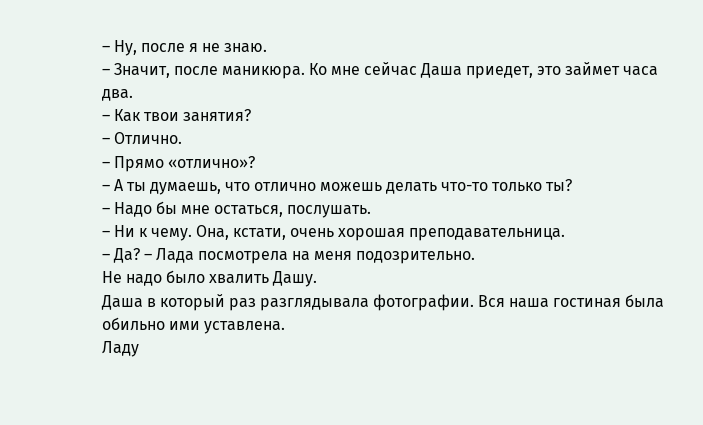– Ну, после я не знаю.
– Значит, после маникюра. Ко мне сейчас Даша приедет, это займет часа два.
– Как твои занятия?
– Отлично.
– Прямо «отлично»?
– А ты думаешь, что отлично можешь делать что-то только ты?
– Надо бы мне остаться, послушать.
– Ни к чему. Она, кстати, очень хорошая преподавательница.
– Да? – Лада посмотрела на меня подозрительно.
Не надо было хвалить Дашу.
Даша в который раз разглядывала фотографии. Вся наша гостиная была обильно ими уставлена.
Ладу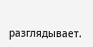разглядывает.